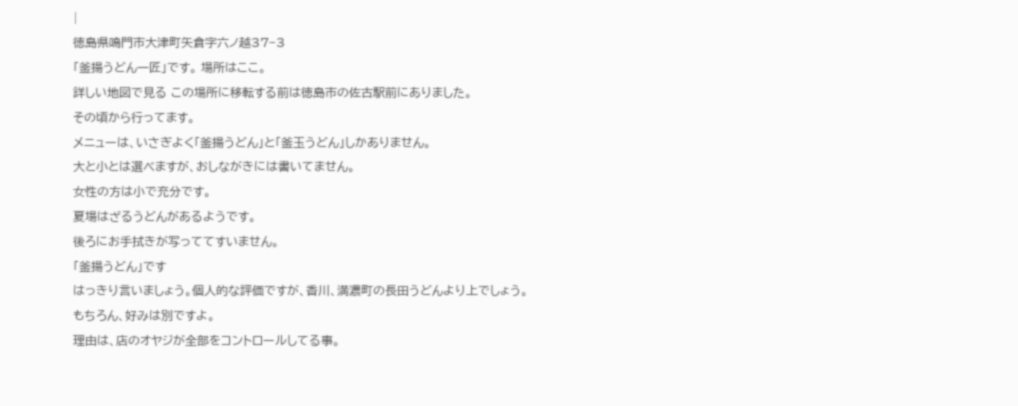|
徳島県鳴門市大津町矢倉字六ノ越37−3
「釜揚うどん一匠」です。 場所はここ。
詳しい地図で見る この場所に移転する前は徳島市の佐古駅前にありました。
その頃から行ってます。
メニューは、いさぎよく「釜揚うどん」と「釜玉うどん」しかありません。
大と小とは選べますが、おしながきには書いてません。
女性の方は小で充分です。
夏場はざるうどんがあるようです。
後ろにお手拭きが写っててすいません。
「釜揚うどん」です
はっきり言いましょう。個人的な評価ですが、香川、満濃町の長田うどんより上でしょう。
もちろん、好みは別ですよ。
理由は、店のオヤジが全部をコントロールしてる事。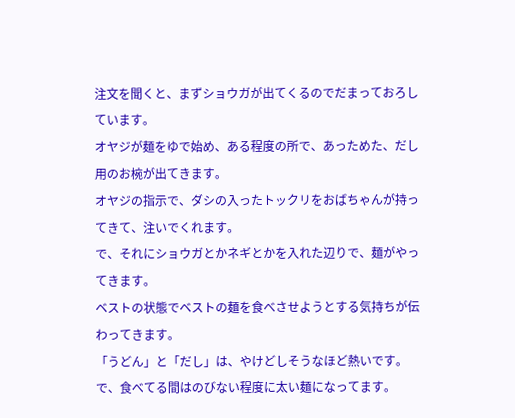注文を聞くと、まずショウガが出てくるのでだまっておろしています。
オヤジが麺をゆで始め、ある程度の所で、あっためた、だし用のお椀が出てきます。
オヤジの指示で、ダシの入ったトックリをおばちゃんが持ってきて、注いでくれます。
で、それにショウガとかネギとかを入れた辺りで、麺がやってきます。
ベストの状態でベストの麺を食べさせようとする気持ちが伝わってきます。
「うどん」と「だし」は、やけどしそうなほど熱いです。
で、食べてる間はのびない程度に太い麺になってます。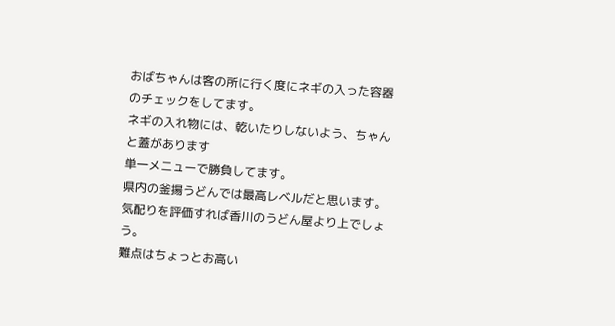おばちゃんは客の所に行く度にネギの入った容器のチェックをしてます。
ネギの入れ物には、乾いたりしないよう、ちゃんと蓋があります
単一メニューで勝負してます。
県内の釜揚うどんでは最高レベルだと思います。
気配りを評価すれば香川のうどん屋より上でしょう。
難点はちょっとお高い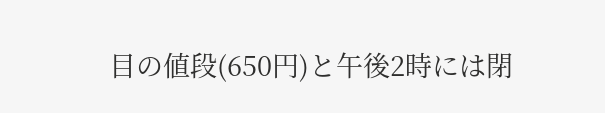目の値段(650円)と午後2時には閉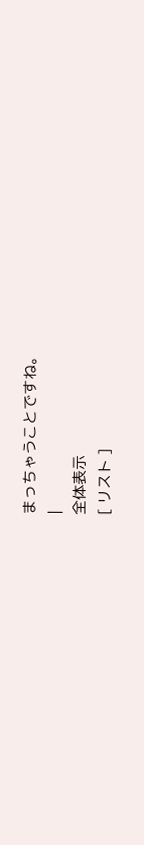まっちゃうことですね。
|
全体表示
[ リスト ]